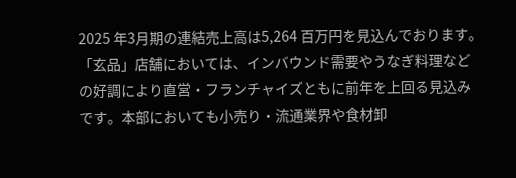2025 年3月期の連結売上高は5,264 百万円を見込んでおります。「玄品」店舗においては、インバウンド需要やうなぎ料理などの好調により直営・フランチャイズともに前年を上回る見込みです。本部においても小売り・流通業界や食材卸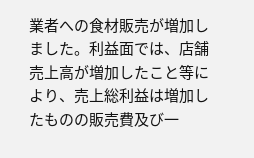業者への食材販売が増加しました。利益面では、店舗売上高が増加したこと等により、売上総利益は増加したものの販売費及び一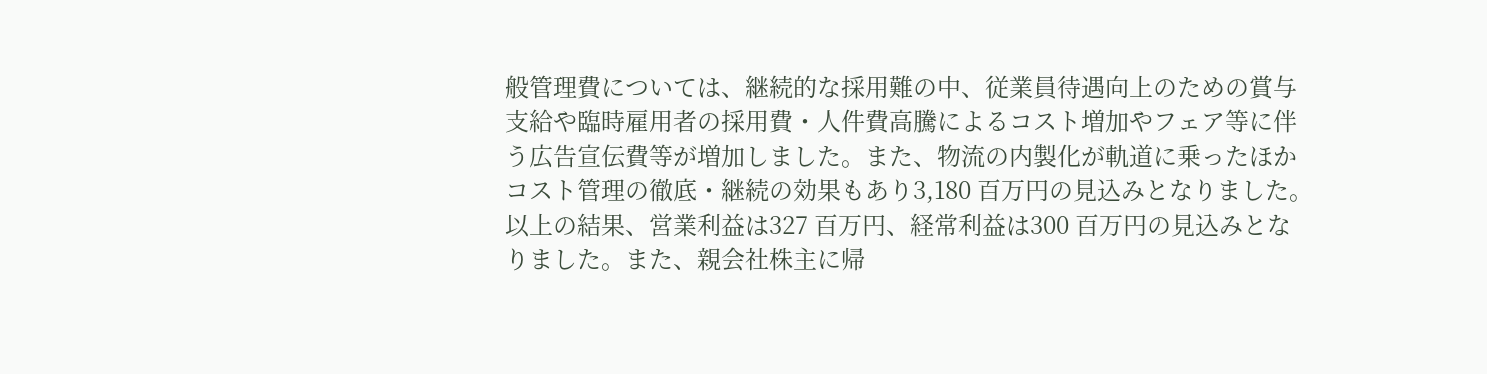般管理費については、継続的な採用難の中、従業員待遇向上のための賞与支給や臨時雇用者の採用費・人件費高騰によるコスト増加やフェア等に伴う広告宣伝費等が増加しました。また、物流の内製化が軌道に乗ったほかコスト管理の徹底・継続の効果もあり3,180 百万円の見込みとなりました。
以上の結果、営業利益は327 百万円、経常利益は300 百万円の見込みとなりました。また、親会社株主に帰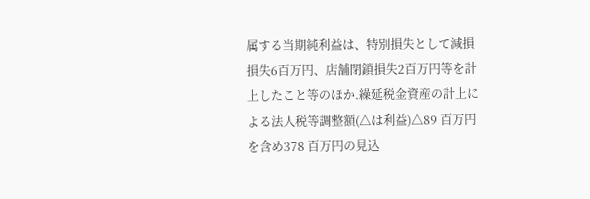属する当期純利益は、特別損失として減損損失6百万円、店舗閉鎖損失2百万円等を計上したこと等のほか.繰延税金資産の計上による法人税等調整額(△は利益)△89 百万円を含め378 百万円の見込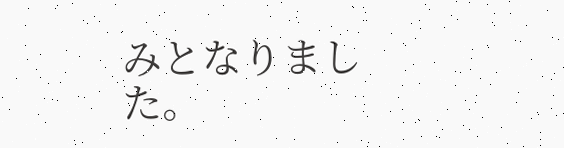みとなりました。